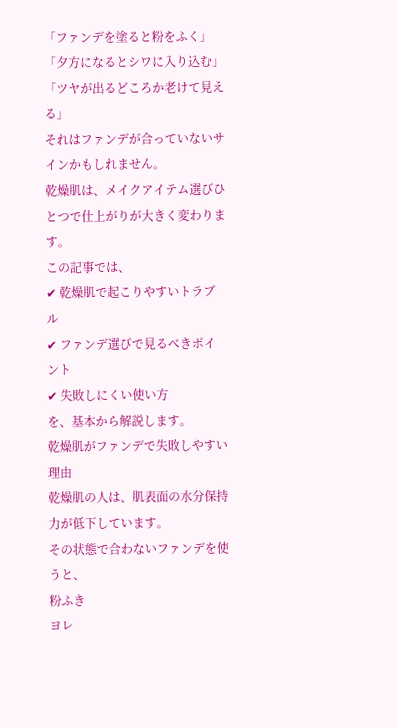「ファンデを塗ると粉をふく」
「夕方になるとシワに入り込む」
「ツヤが出るどころか老けて見える」
それはファンデが合っていないサインかもしれません。
乾燥肌は、メイクアイテム選びひとつで仕上がりが大きく変わります。
この記事では、
✔ 乾燥肌で起こりやすいトラブル
✔ ファンデ選びで見るべきポイント
✔ 失敗しにくい使い方
を、基本から解説します。
乾燥肌がファンデで失敗しやすい理由
乾燥肌の人は、肌表面の水分保持力が低下しています。
その状態で合わないファンデを使うと、
粉ふき
ヨレ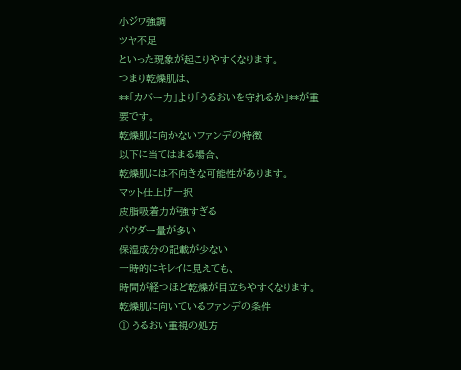小ジワ強調
ツヤ不足
といった現象が起こりやすくなります。
つまり乾燥肌は、
**「カバー力」より「うるおいを守れるか」**が重要です。
乾燥肌に向かないファンデの特徴
以下に当てはまる場合、
乾燥肌には不向きな可能性があります。
マット仕上げ一択
皮脂吸着力が強すぎる
パウダー量が多い
保湿成分の記載が少ない
一時的にキレイに見えても、
時間が経つほど乾燥が目立ちやすくなります。
乾燥肌に向いているファンデの条件
① うるおい重視の処方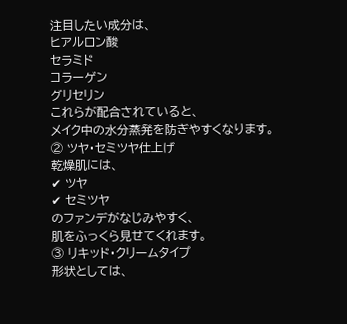注目したい成分は、
ヒアルロン酸
セラミド
コラーゲン
グリセリン
これらが配合されていると、
メイク中の水分蒸発を防ぎやすくなります。
② ツヤ・セミツヤ仕上げ
乾燥肌には、
✔ ツヤ
✔ セミツヤ
のファンデがなじみやすく、
肌をふっくら見せてくれます。
③ リキッド・クリームタイプ
形状としては、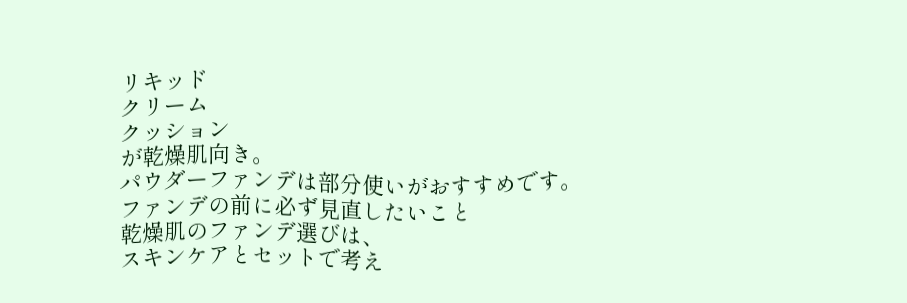リキッド
クリーム
クッション
が乾燥肌向き。
パウダーファンデは部分使いがおすすめです。
ファンデの前に必ず見直したいこと
乾燥肌のファンデ選びは、
スキンケアとセットで考え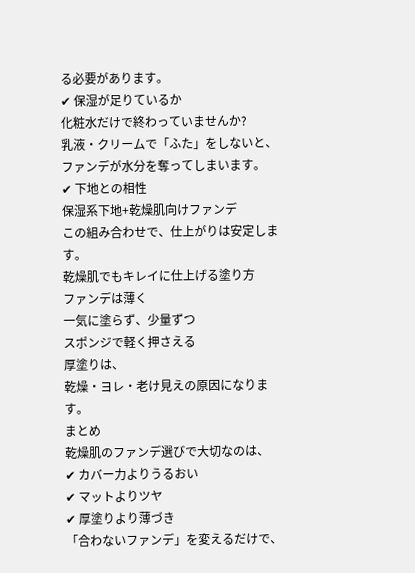る必要があります。
✔ 保湿が足りているか
化粧水だけで終わっていませんか?
乳液・クリームで「ふた」をしないと、
ファンデが水分を奪ってしまいます。
✔ 下地との相性
保湿系下地+乾燥肌向けファンデ
この組み合わせで、仕上がりは安定します。
乾燥肌でもキレイに仕上げる塗り方
ファンデは薄く
一気に塗らず、少量ずつ
スポンジで軽く押さえる
厚塗りは、
乾燥・ヨレ・老け見えの原因になります。
まとめ
乾燥肌のファンデ選びで大切なのは、
✔ カバー力よりうるおい
✔ マットよりツヤ
✔ 厚塗りより薄づき
「合わないファンデ」を変えるだけで、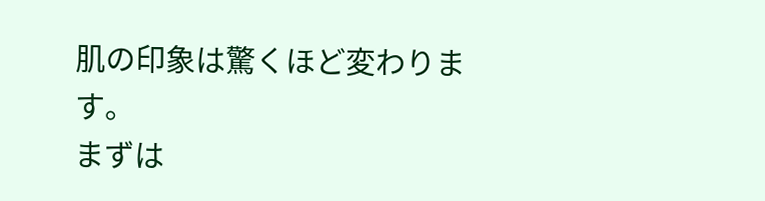肌の印象は驚くほど変わります。
まずは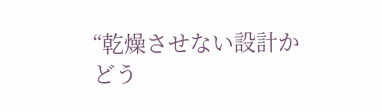“乾燥させない設計かどう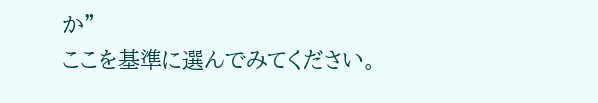か”
ここを基準に選んでみてください。